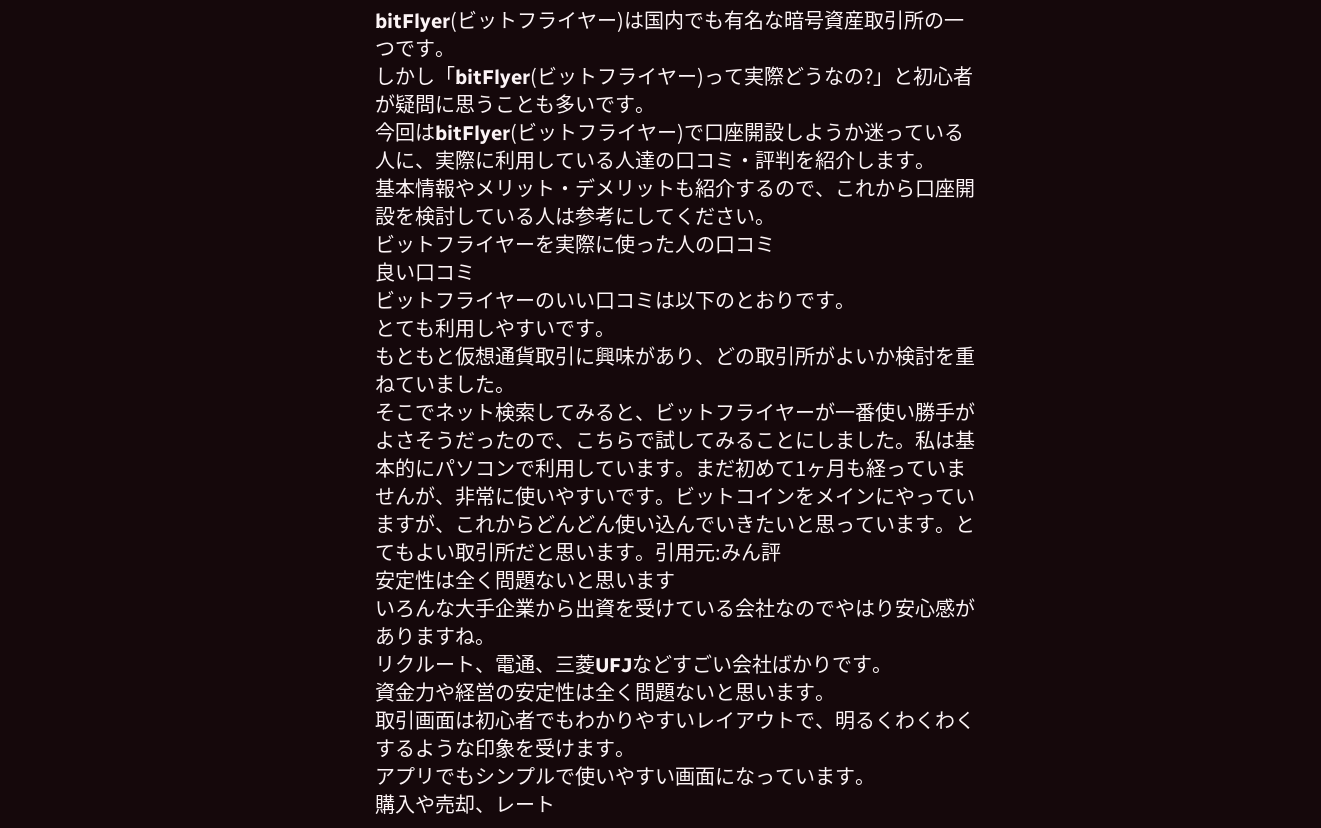bitFlyer(ビットフライヤー)は国内でも有名な暗号資産取引所の一つです。
しかし「bitFlyer(ビットフライヤー)って実際どうなの?」と初心者が疑問に思うことも多いです。
今回はbitFlyer(ビットフライヤー)で口座開設しようか迷っている人に、実際に利用している人達の口コミ・評判を紹介します。
基本情報やメリット・デメリットも紹介するので、これから口座開設を検討している人は参考にしてください。
ビットフライヤーを実際に使った人の口コミ
良い口コミ
ビットフライヤーのいい口コミは以下のとおりです。
とても利用しやすいです。
もともと仮想通貨取引に興味があり、どの取引所がよいか検討を重ねていました。
そこでネット検索してみると、ビットフライヤーが一番使い勝手がよさそうだったので、こちらで試してみることにしました。私は基本的にパソコンで利用しています。まだ初めて1ヶ月も経っていませんが、非常に使いやすいです。ビットコインをメインにやっていますが、これからどんどん使い込んでいきたいと思っています。とてもよい取引所だと思います。引用元:みん評
安定性は全く問題ないと思います
いろんな大手企業から出資を受けている会社なのでやはり安心感がありますね。
リクルート、電通、三菱UFJなどすごい会社ばかりです。
資金力や経営の安定性は全く問題ないと思います。
取引画面は初心者でもわかりやすいレイアウトで、明るくわくわくするような印象を受けます。
アプリでもシンプルで使いやすい画面になっています。
購入や売却、レート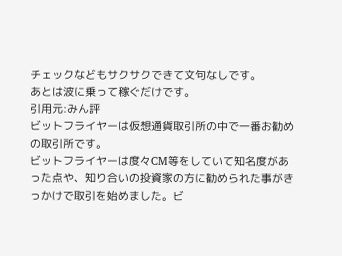チェックなどもサクサクできて文句なしです。
あとは波に乗って稼ぐだけです。
引用元:みん評
ビットフライヤーは仮想通貨取引所の中で一番お勧めの取引所です。
ビットフライヤーは度々CM等をしていて知名度があった点や、知り合いの投資家の方に勧められた事がきっかけで取引を始めました。ビ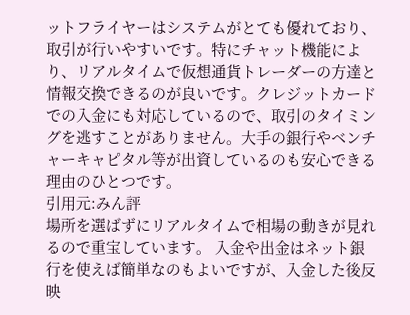ットフライヤーはシステムがとても優れており、取引が行いやすいです。特にチャット機能により、リアルタイムで仮想通貨トレーダーの方達と情報交換できるのが良いです。クレジットカードでの入金にも対応しているので、取引のタイミングを逃すことがありません。大手の銀行やベンチャーキャピタル等が出資しているのも安心できる理由のひとつです。
引用元:みん評
場所を選ばずにリアルタイムで相場の動きが見れるので重宝しています。 入金や出金はネット銀行を使えば簡単なのもよいですが、入金した後反映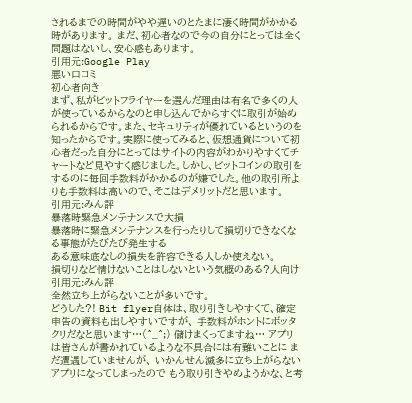されるまでの時間がやや遅いのとたまに凄く時間がかかる時があります。 まだ、初心者なので今の自分にとっては全く問題はないし、安心感もあります。
引用元:Google Play
悪い口コミ
初心者向き
まず、私がビットフライヤーを選んだ理由は有名で多くの人が使っているからなのと申し込んでからすぐに取引が始められるからです。また、セキュリティが優れているというのを知ったからです。実際に使ってみると、仮想通貨について初心者だった自分にとってはサイトの内容がわかりやすくてチャートなど見やすく感じました。しかし、ビットコインの取引をするのに毎回手数料がかかるのが嫌でした。他の取引所よりも手数料は高いので、そこはデメリットだと思います。
引用元:みん評
暴落時緊急メンテナンスで大損
暴落時に緊急メンテナンスを行ったりして損切りできなくなる事態がたびたび発生する
ある意味底なしの損失を許容できる人しか使えない。
損切りなど情けないことはしないという気概のある?人向け
引用元:みん評
全然立ち上がらないことが多いです。
どうした?! Bit flyer自体は、取り引きしやすくて、確定申告の資料も出しやすいですが、 手数料がホントにボッタクリだなと思います…(^_^;) 儲けまくってますね… アプリは皆さんが書かれているような不具合には有難いことに まだ遭遇していませんが、 いかんせん滅多に立ち上がらないアプリになってしまったので もう取り引きやめようかな、と考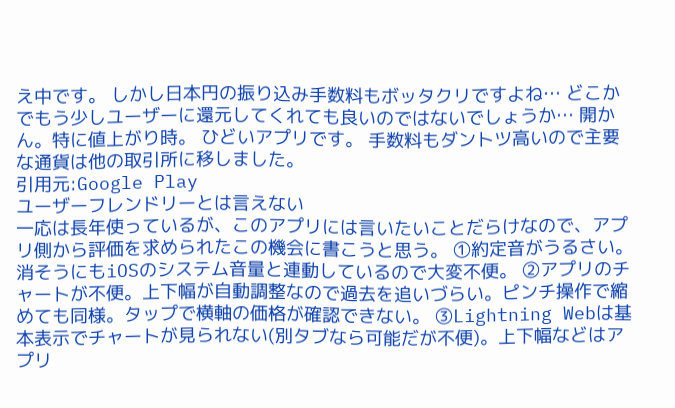え中です。 しかし日本円の振り込み手数料もボッタクリですよね… どこかでもう少しユーザーに還元してくれても良いのではないでしょうか… 開かん。特に値上がり時。 ひどいアプリです。 手数料もダントツ高いので主要な通貨は他の取引所に移しました。
引用元:Google Play
ユーザーフレンドリーとは言えない
一応は長年使っているが、このアプリには言いたいことだらけなので、アプリ側から評価を求められたこの機会に書こうと思う。 ①約定音がうるさい。消そうにもiOSのシステム音量と連動しているので大変不便。 ②アプリのチャートが不便。上下幅が自動調整なので過去を追いづらい。ピンチ操作で縮めても同様。タップで横軸の価格が確認できない。 ③Lightning Webは基本表示でチャートが見られない(別タブなら可能だが不便)。上下幅などはアプリ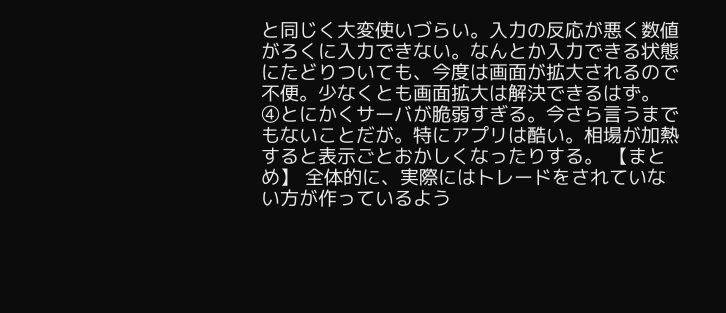と同じく大変使いづらい。入力の反応が悪く数値がろくに入力できない。なんとか入力できる状態にたどりついても、今度は画面が拡大されるので不便。少なくとも画面拡大は解決できるはず。 ④とにかくサーバが脆弱すぎる。今さら言うまでもないことだが。特にアプリは酷い。相場が加熱すると表示ごとおかしくなったりする。 【まとめ】 全体的に、実際にはトレードをされていない方が作っているよう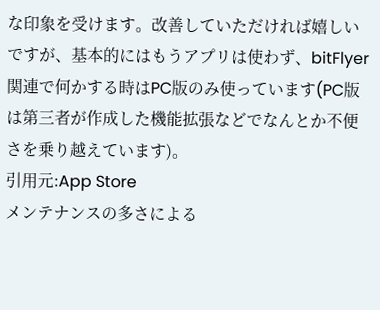な印象を受けます。改善していただければ嬉しいですが、基本的にはもうアプリは使わず、bitFlyer関連で何かする時はPC版のみ使っています(PC版は第三者が作成した機能拡張などでなんとか不便さを乗り越えています)。
引用元:App Store
メンテナンスの多さによる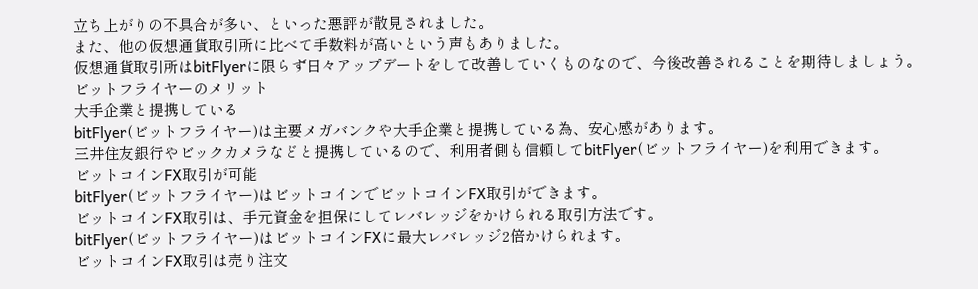立ち上がりの不具合が多い、といった悪評が散見されました。
また、他の仮想通貨取引所に比べて手数料が高いという声もありました。
仮想通貨取引所はbitFlyerに限らず日々アップデートをして改善していくものなので、今後改善されることを期待しましょう。
ビットフライヤーのメリット
大手企業と提携している
bitFlyer(ビットフライヤー)は主要メガバンクや大手企業と提携している為、安心感があります。
三井住友銀行やビックカメラなどと提携しているので、利用者側も信頼してbitFlyer(ビットフライヤー)を利用できます。
ビットコインFX取引が可能
bitFlyer(ビットフライヤー)はビットコインでビットコインFX取引ができます。
ビットコインFX取引は、手元資金を担保にしてレバレッジをかけられる取引方法です。
bitFlyer(ビットフライヤー)はビットコインFXに最大レバレッジ2倍かけられます。
ビットコインFX取引は売り注文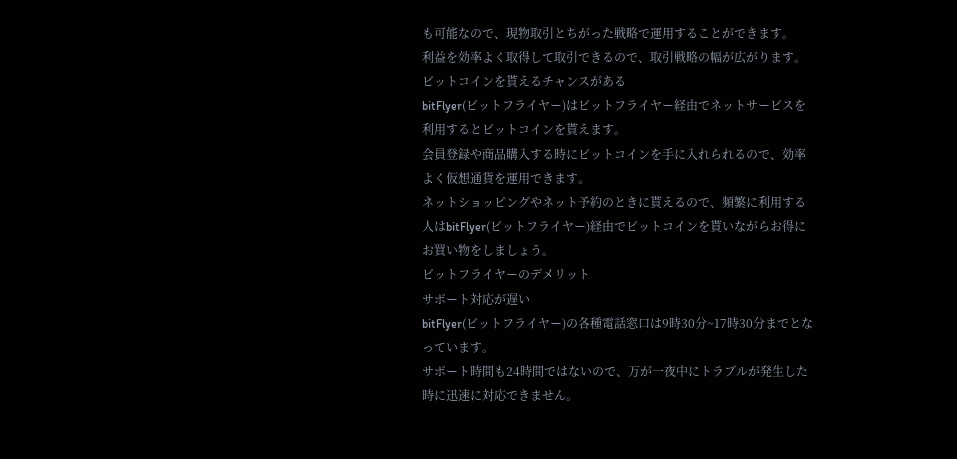も可能なので、現物取引とちがった戦略で運用することができます。
利益を効率よく取得して取引できるので、取引戦略の幅が広がります。
ビットコインを貰えるチャンスがある
bitFlyer(ビットフライヤー)はビットフライヤー経由でネットサービスを利用するとビットコインを貰えます。
会員登録や商品購入する時にビットコインを手に入れられるので、効率よく仮想通貨を運用できます。
ネットショッピングやネット予約のときに貰えるので、頻繁に利用する人はbitFlyer(ビットフライヤー)経由でビットコインを貰いながらお得にお買い物をしましょう。
ビットフライヤーのデメリット
サポート対応が遅い
bitFlyer(ビットフライヤー)の各種電話窓口は9時30分~17時30分までとなっています。
サポート時間も24時間ではないので、万が一夜中にトラブルが発生した時に迅速に対応できません。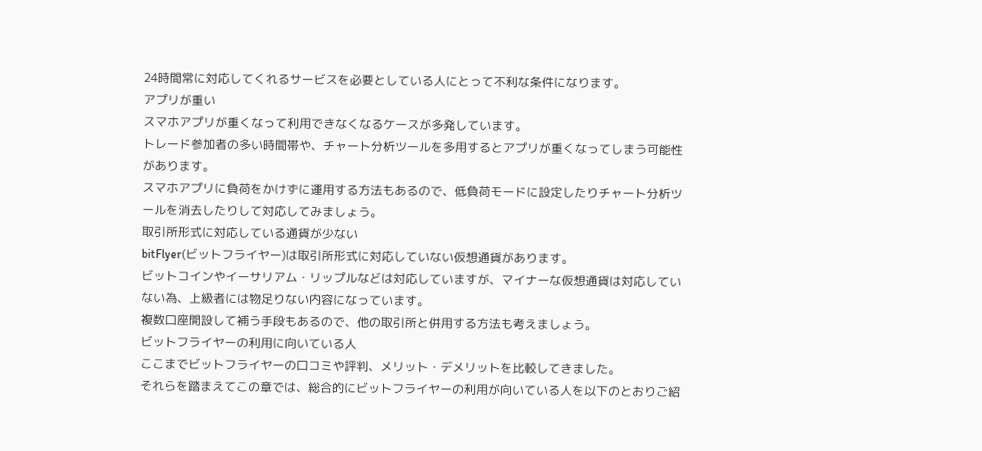24時間常に対応してくれるサービスを必要としている人にとって不利な条件になります。
アプリが重い
スマホアプリが重くなって利用できなくなるケースが多発しています。
トレード参加者の多い時間帯や、チャート分析ツールを多用するとアプリが重くなってしまう可能性があります。
スマホアプリに負荷をかけずに運用する方法もあるので、低負荷モードに設定したりチャート分析ツールを消去したりして対応してみましょう。
取引所形式に対応している通貨が少ない
bitFlyer(ビットフライヤー)は取引所形式に対応していない仮想通貨があります。
ビットコインやイーサリアム・リップルなどは対応していますが、マイナーな仮想通貨は対応していない為、上級者には物足りない内容になっています。
複数口座開設して補う手段もあるので、他の取引所と併用する方法も考えましょう。
ビットフライヤーの利用に向いている人
ここまでビットフライヤーの口コミや評判、メリット・デメリットを比較してきました。
それらを踏まえてこの章では、総合的にビットフライヤーの利用が向いている人を以下のとおりご紹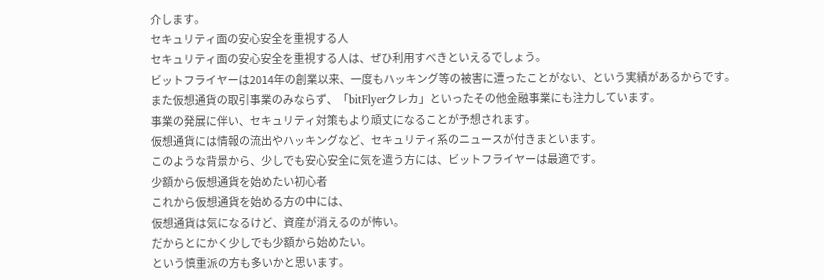介します。
セキュリティ面の安心安全を重視する人
セキュリティ面の安心安全を重視する人は、ぜひ利用すべきといえるでしょう。
ビットフライヤーは2014年の創業以来、一度もハッキング等の被害に遭ったことがない、という実績があるからです。
また仮想通貨の取引事業のみならず、「bitFlyerクレカ」といったその他金融事業にも注力しています。
事業の発展に伴い、セキュリティ対策もより頑丈になることが予想されます。
仮想通貨には情報の流出やハッキングなど、セキュリティ系のニュースが付きまといます。
このような背景から、少しでも安心安全に気を遣う方には、ビットフライヤーは最適です。
少額から仮想通貨を始めたい初心者
これから仮想通貨を始める方の中には、
仮想通貨は気になるけど、資産が消えるのが怖い。
だからとにかく少しでも少額から始めたい。
という慎重派の方も多いかと思います。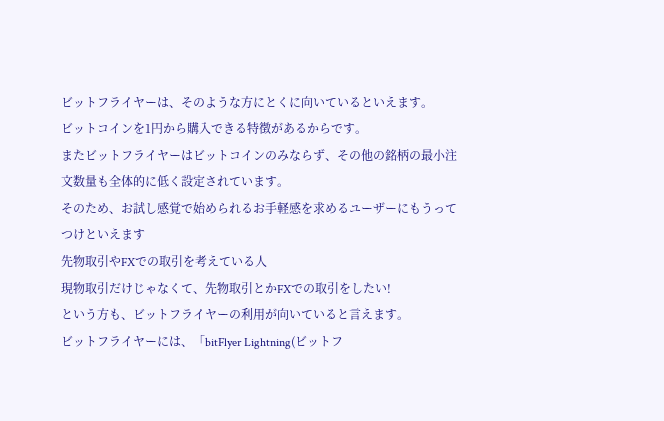ビットフライヤーは、そのような方にとくに向いているといえます。
ビットコインを1円から購入できる特徴があるからです。
またビットフライヤーはビットコインのみならず、その他の銘柄の最小注文数量も全体的に低く設定されています。
そのため、お試し感覚で始められるお手軽感を求めるユーザーにもうってつけといえます
先物取引やFXでの取引を考えている人
現物取引だけじゃなくて、先物取引とかFXでの取引をしたい!
という方も、ビットフライヤーの利用が向いていると言えます。
ビットフライヤーには、「bitFlyer Lightning(ビットフ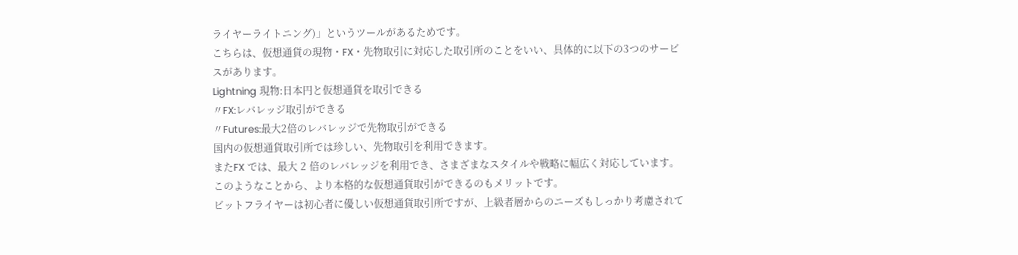ライヤーライトニング)」というツールがあるためです。
こちらは、仮想通貨の現物・FX・先物取引に対応した取引所のことをいい、具体的に以下の3つのサービスがあります。
Lightning 現物:日本円と仮想通貨を取引できる
〃FX:レバレッジ取引ができる
〃Futures:最大2倍のレバレッジで先物取引ができる
国内の仮想通貨取引所では珍しい、先物取引を利用できます。
またFX では、最大 2 倍のレバレッジを利用でき、さまざまなスタイルや戦略に幅広く対応しています。
このようなことから、より本格的な仮想通貨取引ができるのもメリットです。
ビットフライヤーは初心者に優しい仮想通貨取引所ですが、上級者層からのニーズもしっかり考慮されて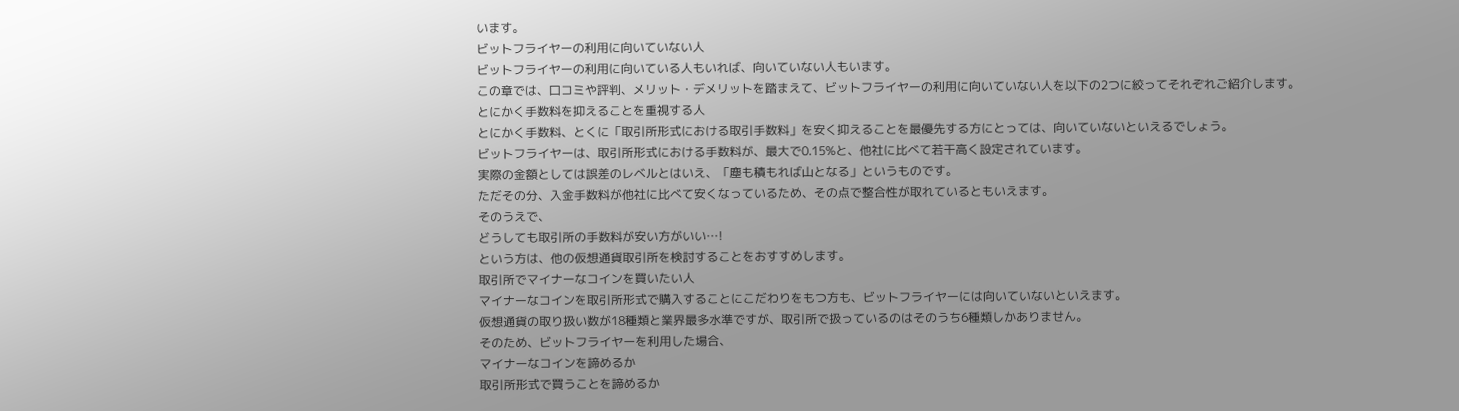います。
ビットフライヤーの利用に向いていない人
ビットフライヤーの利用に向いている人もいれば、向いていない人もいます。
この章では、口コミや評判、メリット・デメリットを踏まえて、ビットフライヤーの利用に向いていない人を以下の2つに絞ってそれぞれご紹介します。
とにかく手数料を抑えることを重視する人
とにかく手数料、とくに「取引所形式における取引手数料」を安く抑えることを最優先する方にとっては、向いていないといえるでしょう。
ビットフライヤーは、取引所形式における手数料が、最大で0.15%と、他社に比べて若干高く設定されています。
実際の金額としては誤差のレベルとはいえ、「塵も積もれば山となる」というものです。
ただその分、入金手数料が他社に比べて安くなっているため、その点で整合性が取れているともいえます。
そのうえで、
どうしても取引所の手数料が安い方がいい…!
という方は、他の仮想通貨取引所を検討することをおすすめします。
取引所でマイナーなコインを買いたい人
マイナーなコインを取引所形式で購入することにこだわりをもつ方も、ビットフライヤーには向いていないといえます。
仮想通貨の取り扱い数が18種類と業界最多水準ですが、取引所で扱っているのはそのうち6種類しかありません。
そのため、ビットフライヤーを利用した場合、
マイナーなコインを諦めるか
取引所形式で買うことを諦めるか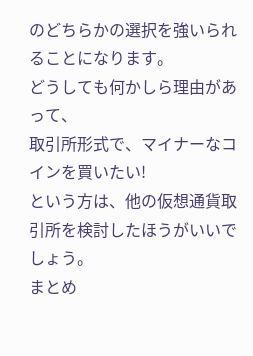のどちらかの選択を強いられることになります。
どうしても何かしら理由があって、
取引所形式で、マイナーなコインを買いたい!
という方は、他の仮想通貨取引所を検討したほうがいいでしょう。
まとめ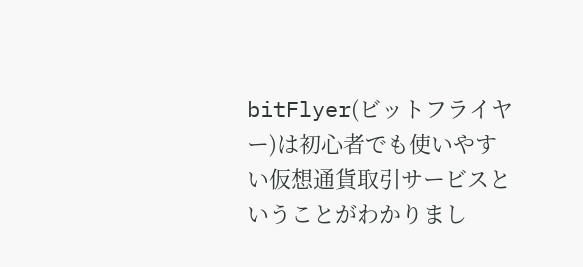bitFlyer(ビットフライヤー)は初心者でも使いやすい仮想通貨取引サービスということがわかりまし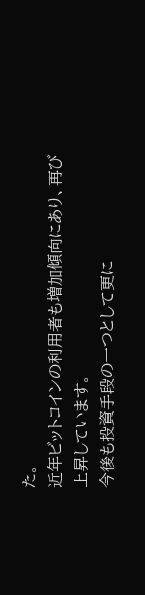た。
近年ビットコインの利用者も増加傾向にあり、再び上昇しています。
今後も投資手段の一つとして更に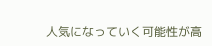人気になっていく可能性が高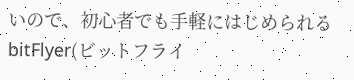いので、初心者でも手軽にはじめられるbitFlyer(ビットフライ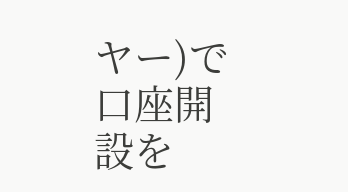ヤー)で口座開設を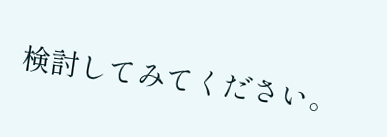検討してみてください。